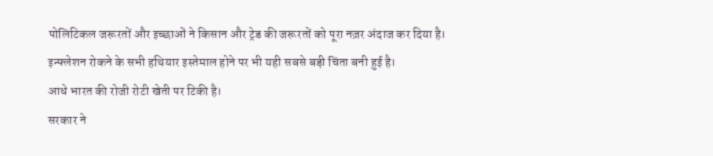पोलिटिकल जरूरतों और इच्छाओं ने किसान और ट्रेड की जरूरतों को पूरा नज़र अंदाज कर दिया है।
इन्फ्लेशन रोकने के सभी हथियार इस्तेमाल होने पर भी यही सबसे बड़ी चिंता बनी हुई है।
आधे भारत की रोजी रोटी खेती पर टिकी है।
सरकार ने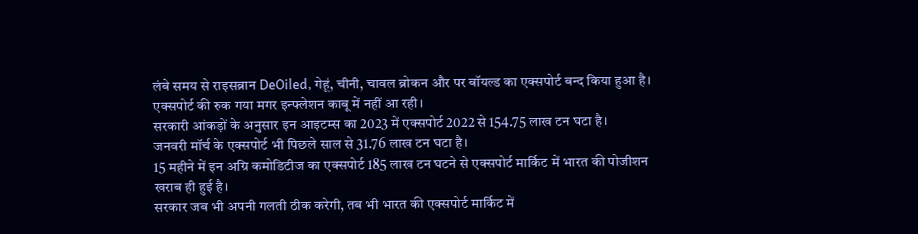लंबे समय से राइसब्रान DeOiled, गेहूं, चीनी, चावल ब्रोकन और पर बॉयल्ड का एक्सपोर्ट बन्द किया हुआ है। एक्सपोर्ट की रुक गया मगर इन्फ्लेशन काबू में नहीं आ रही।
सरकारी आंकड़ों के अनुसार इन आइटम्स का 2023 में एक्सपोर्ट 2022 से 154.75 लाख टन घटा है।
जनवरी मॉर्च के एक्सपोर्ट भी पिछले साल से 31.76 लाख टन घटा है।
15 महीने में इन अग्रि कमोडिटीज का एक्सपोर्ट 185 लाख टन घटने से एक्सपोर्ट मार्किट में भारत की पोजीशन खराब ही हुई है।
सरकार जब भी अपनी गलती ठीक करेगी, तब भी भारत की एक्सपोर्ट मार्किट में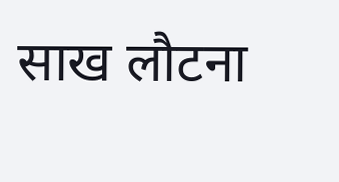साख लौटना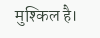मुश्किल है।